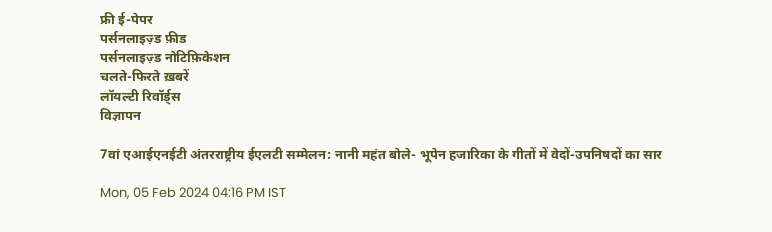फ्री ई-पेपर
पर्सनलाइज़्ड फ़ीड
पर्सनलाइज़्ड नोटिफ़िकेशन
चलते-फिरते ख़बरें
लॉयल्टी रिवॉर्ड्स
विज्ञापन

7वां एआईएनईटी अंतरराष्ट्रीय ईएलटी सम्मेलन: नानी महंत बोले- भूपेन हजारिका के गीतों में वेदों-उपनिषदों का सार

Mon, 05 Feb 2024 04:16 PM IST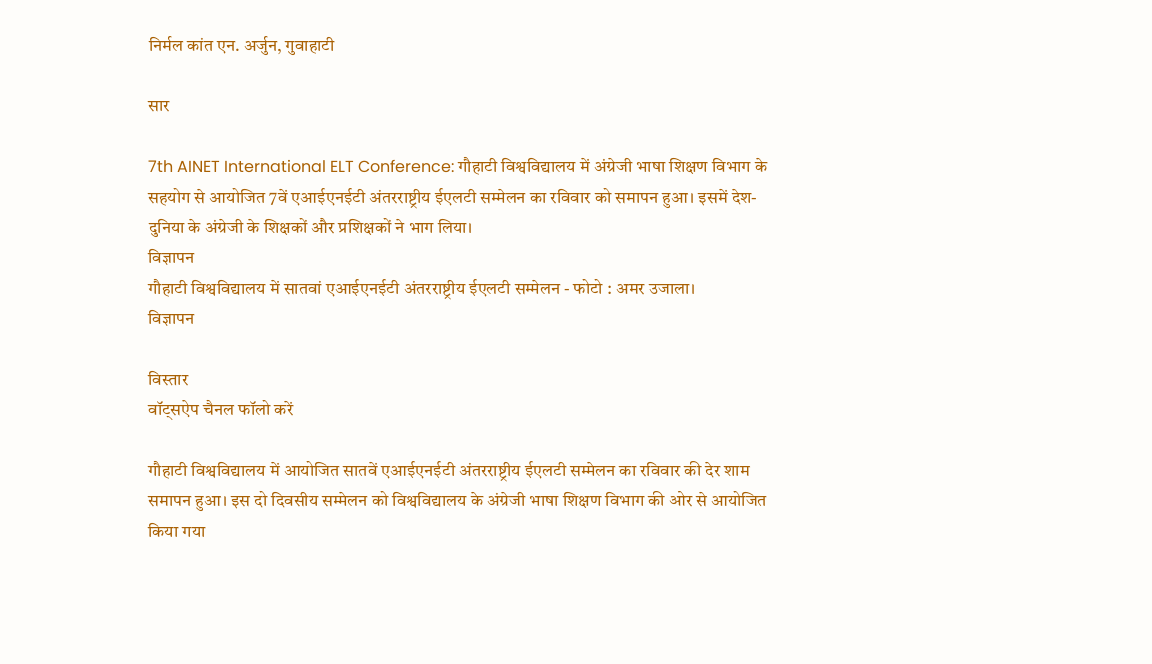निर्मल कांत एन. अर्जुन, गुवाहाटी

सार

7th AINET International ELT Conference: गौहाटी विश्वविद्यालय में अंग्रेजी भाषा शिक्षण विभाग के सहयोग से आयोजित 7वें एआईएनईटी अंतरराष्ट्रीय ईएलटी सम्मेलन का रविवार को समापन हुआ। इसमें देश-दुनिया के अंग्रेजी के शिक्षकों और प्रशिक्षकों ने भाग लिया।
विज्ञापन
गौहाटी विश्वविद्यालय में सातवां एआईएनईटी अंतरराष्ट्रीय ईएलटी सम्मेलन - फोटो : अमर उजाला।
विज्ञापन

विस्तार
वॉट्सऐप चैनल फॉलो करें

गौहाटी विश्वविद्यालय में आयोजित सातवें एआईएनईटी अंतरराष्ट्रीय ईएलटी सम्मेलन का रविवार की देर शाम समापन हुआ। इस दो दिवसीय सम्मेलन को विश्वविद्यालय के अंग्रेजी भाषा शिक्षण विभाग की ओर से आयोजित किया गया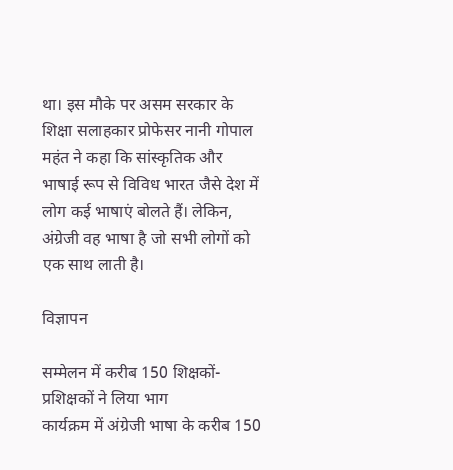था। इस मौके पर असम सरकार के शिक्षा सलाहकार प्रोफेसर नानी गोपाल महंत ने कहा कि सांस्कृतिक और भाषाई रूप से विविध भारत जैसे देश में लोग कई भाषाएं बोलते हैं। लेकिन, अंग्रेजी वह भाषा है जो सभी लोगों को एक साथ लाती है।

विज्ञापन

सम्मेलन में करीब 150 शिक्षकों-प्रशिक्षकों ने लिया भाग
कार्यक्रम में अंग्रेजी भाषा के करीब 150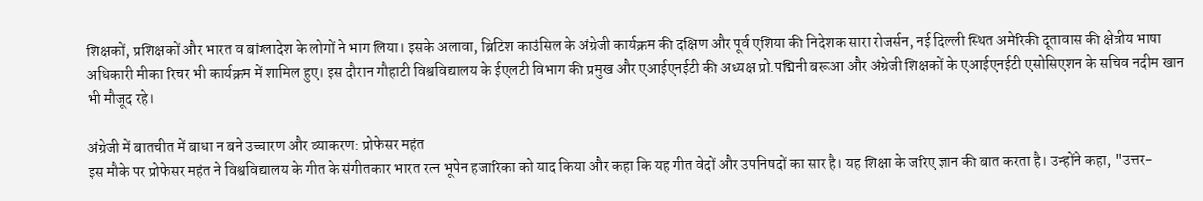शिक्षकों, प्रशिक्षकों और भारत व बांग्लादेश के लोगों ने भाग लिया। इसके अलावा, ब्रिटिश काउंसिल के अंग्रेजी कार्यक्रम की दक्षिण और पूर्व एशिया की निदेशक सारा रोजर्सन, नई दिल्ली स्थित अमेरिकी दूतावास की क्षेत्रीय भाषा अधिकारी मीका रिचर भी कार्यक्रम में शामिल हुए। इस दौरान गौहाटी विश्वविद्यालय के ईएलटी विभाग की प्रमुख और एआईएनईटी की अध्यक्ष प्रो.पद्मिनी बरूआ और अंग्रेजी शिक्षकों के एआईएनईटी एसोसिएशन के सचिव नदीम खान भी मौजूद रहे।

अंग्रेजी में बातचीत में बाधा न बने उच्चारण और व्याकरण: प्रोफेसर महंत
इस मौके पर प्रोफेसर महंत ने विश्वविद्यालय के गीत के संगीतकार भारत रत्न भूपेन हजारिका को याद किया और कहा कि यह गीत वेदों और उपनिषदों का सार है। यह शिक्षा के जरिए ज्ञान की बात करता है। उन्होंने कहा, "उत्तर-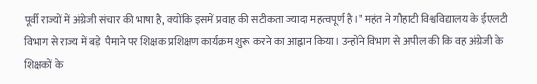पूर्वी राज्यों में अंग्रेजी संचार की भाषा है, क्योंकि इसमें प्रवाह की सटीकता ज्यादा महत्वपूर्ण है।" महंत ने गौहाटी विश्वविद्यालय के ईएलटी विभाग से राज्य में बड़े  पैमाने पर शिक्षक प्रशिक्षण कार्यक्रम शुरू करने का आह्वान किया। उन्होंने विभाग से अपील की कि वह अंग्रेजी के शिक्षकों के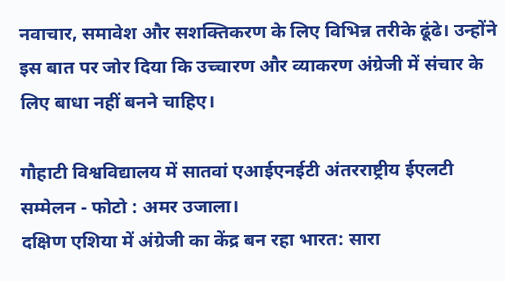नवाचार, समावेश और सशक्तिकरण के लिए विभिन्न तरीके ढूंढे। उन्होंने इस बात पर जोर दिया कि उच्चारण और व्याकरण अंग्रेजी में संचार के लिए बाधा नहीं बनने चाहिए।

गौहाटी विश्वविद्यालय में सातवां एआईएनईटी अंतरराष्ट्रीय ईएलटी सम्मेलन - फोटो : अमर उजाला।
दक्षिण एशिया में अंग्रेजी का केंद्र बन रहा भारत: सारा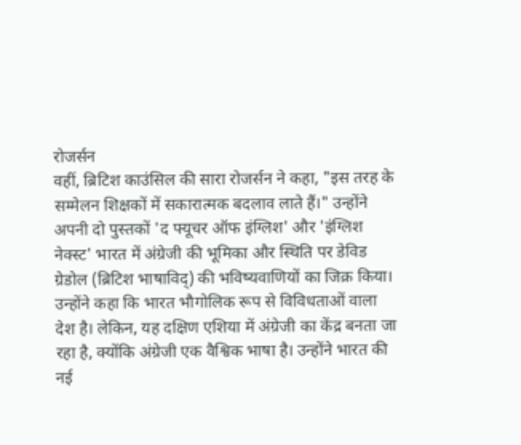रोजर्सन
वहीं, ब्रिटिश काउंसिल की सारा रोजर्सन ने कहा, "इस तरह के सम्मेलन शिक्षकों में सकारात्मक बदलाव लाते हैं।" उन्होंने अपनी दो पुस्तकों 'द फ्यूचर ऑफ इंग्लिश' और 'इंग्लिश नेक्स्ट' भारत में अंग्रेजी की भूमिका और स्थिति पर डेविड ग्रेडोल (ब्रिटिश भाषाविद्) की भविष्यवाणियों का जिक्र किया। उन्होंने कहा कि भारत भौगोलिक रूप से विविधताओं वाला देश है। लेकिन, यह दक्षिण एशिया में अंग्रेजी का केंद्र बनता जा रहा है, क्योंकि अंग्रेजी एक वैश्विक भाषा है। उन्होंने भारत की नई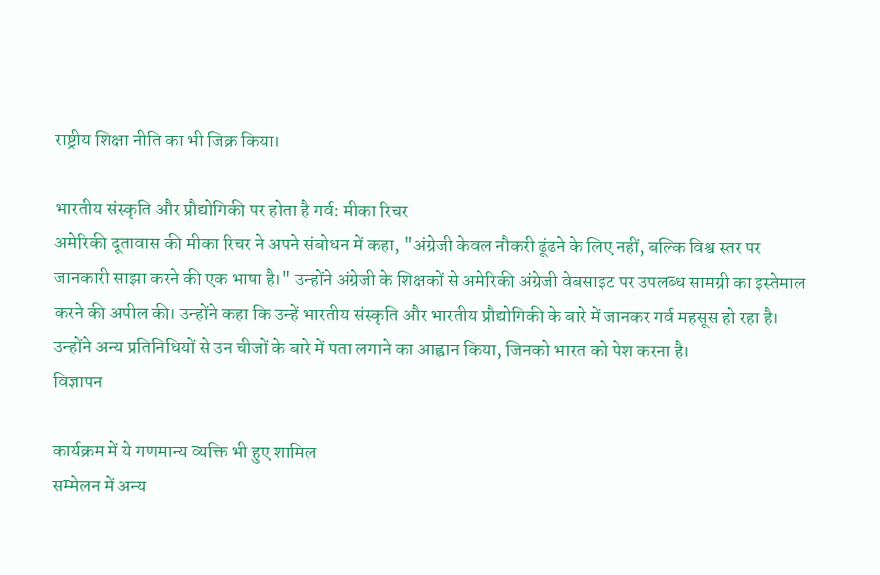राष्ट्रीय शिक्षा नीति का भी जिक्र किया।

भारतीय संस्कृति और प्रौद्योगिकी पर होता है गर्व: मीका रिचर
अमेरिकी दूतावास की मीका रिचर ने अपने संबोधन में कहा, "अंग्रेजी केवल नौकरी ढूंढने के लिए नहीं, बल्कि विश्व स्तर पर जानकारी साझा करने की एक भाषा है।" उन्होंने अंग्रेजी के शिक्षकों से अमेरिकी अंग्रेजी वेबसाइट पर उपलब्ध सामग्री का इस्तेमाल करने की अपील की। उन्होंने कहा कि उन्हें भारतीय संस्कृति और भारतीय प्रौद्योगिकी के बारे में जानकर गर्व महसूस हो रहा है। उन्होंने अन्य प्रतिनिधियों से उन चीजों के बारे में पता लगाने का आह्वान किया, जिनको भारत को पेश करना है।
विज्ञापन

कार्यक्रम में ये गणमान्य व्यक्ति भी हुए शामिल
सम्मेलन में अन्य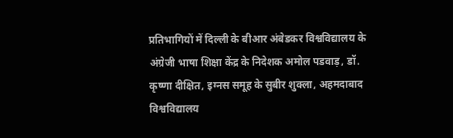प्रतिभागियों में दिल्ली के बीआर अंबेडकर विश्वविद्यालय के अंग्रेजी भाषा शिक्षा केंद्र के निदेशक अमोल पडवाड़, डॉ. कृष्णा दीक्षित, इग्नस समूह के सुबीर शुक्ला, अहमदाबाद विश्वविद्यालय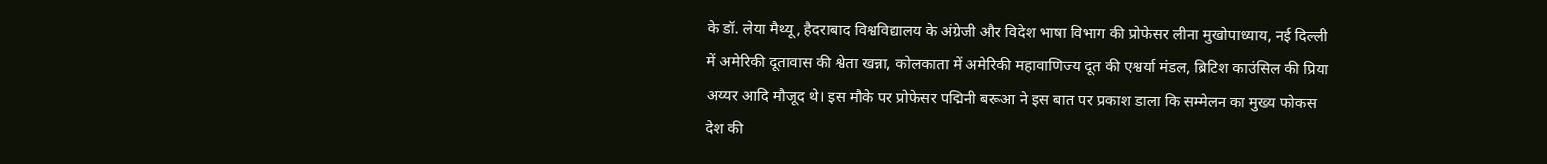के डॉ. लेया मैथ्यू, हैदराबाद विश्वविद्यालय के अंग्रेजी और विदेश भाषा विभाग की प्रोफेसर लीना मुखोपाध्याय, नई दिल्ली में अमेरिकी दूतावास की श्वेता खन्ना, कोलकाता में अमेरिकी महावाणिज्य दूत की एश्वर्या मंडल, ब्रिटिश काउंसिल की प्रिया अय्यर आदि मौजूद थे। इस मौके पर प्रोफेसर पद्मिनी बरूआ ने इस बात पर प्रकाश डाला कि सम्मेलन का मुख्य फोकस देश की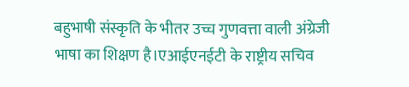बहुभाषी संस्कृति के भीतर उच्च गुणवत्ता वाली अंग्रेजी भाषा का शिक्षण है।एआईएनईटी के राष्ट्रीय सचिव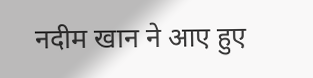नदीम खान ने आए हुए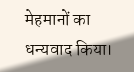मेहमानों का धन्यवाद किया।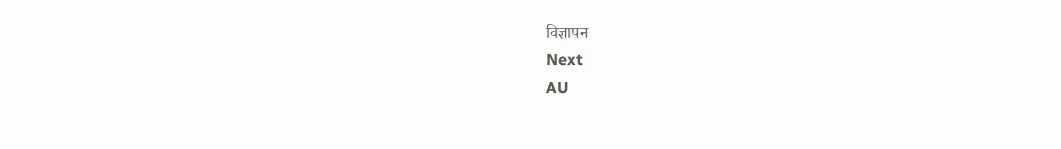विज्ञापन
Next
AU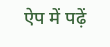ऐप में पढ़ें